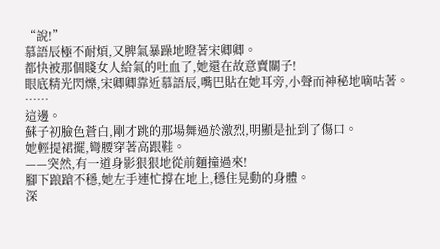“說!”
慕語辰極不耐煩,又脾氣暴躁地瞪著宋卿卿。
都快被那個賤女人給氣的吐血了,她還在故意賣關子!
眼底精光閃爍,宋卿卿靠近慕語辰,嘴巴貼在她耳旁,小聲而神秘地嘀咕著。
……
這邊。
蘇子初臉色蒼白,剛才跳的那場舞過於激烈,明顯是扯到了傷口。
她輕提裙擺,彎腰穿著高跟鞋。
——突然,有一道身影狠狠地從前麵撞過來!
腳下踉蹌不穩,她左手連忙撐在地上,穩住晃動的身體。
深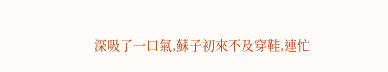深吸了一口氣,蘇子初來不及穿鞋,連忙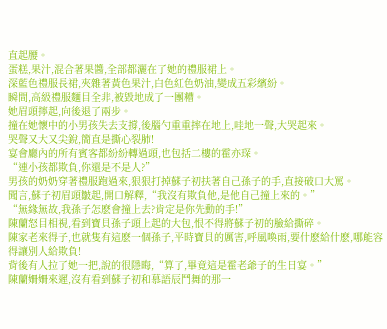直起腰。
蛋糕,果汁,混合著果醬,全部都灑在了她的禮服裙上。
深藍色禮服長裙,夾雜著黃色果汁,白色紅色奶油,變成五彩繽紛。
瞬間,高級禮服麵目全非,被毀地成了一團糟。
她眉頭擰起,向後退了兩步。
撞在她懷中的小男孩失去支撐,後腦勺重重摔在地上,哇地一聲,大哭起來。
哭聲又大又尖銳,簡直是撕心裂肺!
宴會廳內的所有賓客都紛紛轉過頭,也包括二樓的霍亦琛。
“連小孩都欺負,你還是不是人?”
男孩的奶奶穿著禮服跑過來,狠狠打掉蘇子初扶著自己孫子的手,直接破口大罵。
聞言,蘇子初眉頭皺起,開口解釋,“我沒有欺負他,是他自己撞上來的。”
“無緣無故,我孫子怎麽會撞上去?肯定是你先動的手!”
陳蘭怒目相視,看到寶貝孫子頭上起的大包,恨不得將蘇子初的臉給撕碎。
陳家老來得子,也就隻有這麽一個孫子,平時寶貝的厲害,呼風喚雨,要什麽給什麽,哪能容得讓別人給欺負!
背後有人拉了她一把,說的很隱晦,“算了,畢竟這是霍老爺子的生日宴。”
陳蘭姍姍來遲,沒有看到蘇子初和慕語辰鬥舞的那一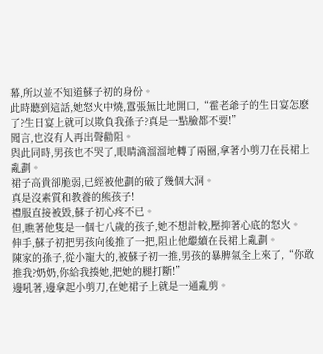幕,所以並不知道蘇子初的身份。
此時聽到這話,她怒火中燒,囂張無比地開口,“霍老爺子的生日宴怎麽了?生日宴上就可以欺負我孫子?真是一點臉都不要!”
聞言,也沒有人再出聲勸阻。
與此同時,男孩也不哭了,眼睛滴溜溜地轉了兩圈,拿著小剪刀在長裙上亂劃。
裙子高貴卻脆弱,已經被他劃的破了幾個大洞。
真是沒素質和教養的熊孩子!
禮服直接被毀,蘇子初心疼不已。
但,瞧著他隻是一個七八歲的孩子,她不想計較,壓抑著心底的怒火。
伸手,蘇子初把男孩向後推了一把,阻止他繼續在長裙上亂劃。
陳家的孫子,從小寵大的,被蘇子初一推,男孩的暴脾氣全上來了,“你敢推我?奶奶,你給我揍她,把她的腿打斷!”
邊吼著,邊拿起小剪刀,在她裙子上就是一通亂剪。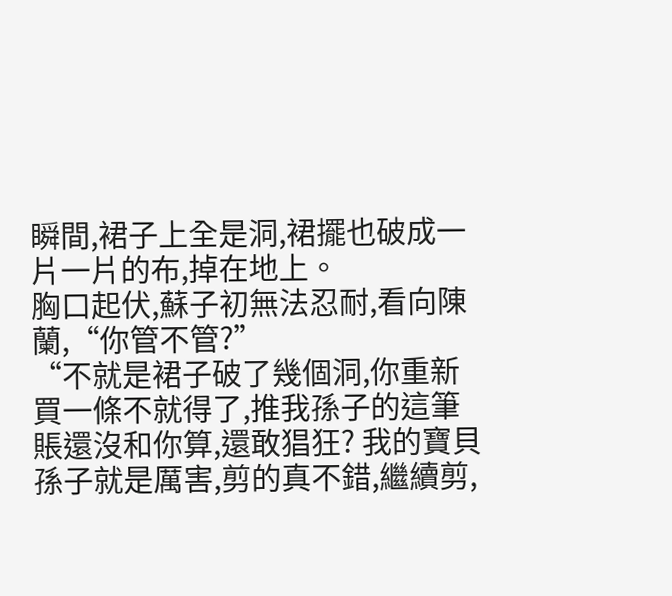瞬間,裙子上全是洞,裙擺也破成一片一片的布,掉在地上。
胸口起伏,蘇子初無法忍耐,看向陳蘭,“你管不管?”
“不就是裙子破了幾個洞,你重新買一條不就得了,推我孫子的這筆賬還沒和你算,還敢猖狂? 我的寶貝孫子就是厲害,剪的真不錯,繼續剪,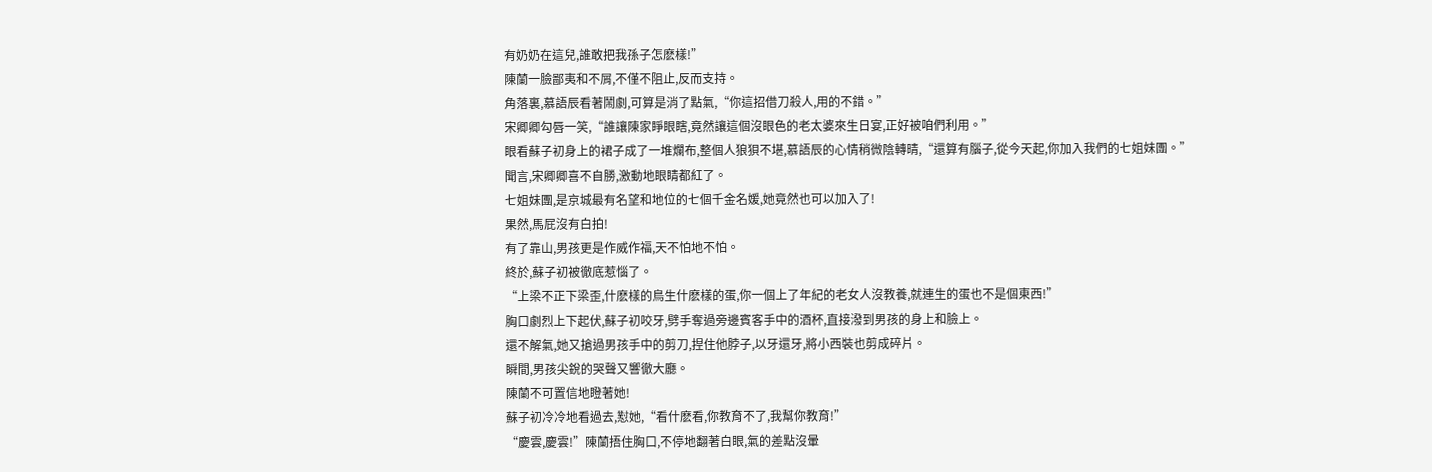有奶奶在這兒,誰敢把我孫子怎麽樣!”
陳蘭一臉鄙夷和不屑,不僅不阻止,反而支持。
角落裏,慕語辰看著鬧劇,可算是消了點氣,“你這招借刀殺人,用的不錯。”
宋卿卿勾唇一笑,“誰讓陳家睜眼瞎,竟然讓這個沒眼色的老太婆來生日宴,正好被咱們利用。”
眼看蘇子初身上的裙子成了一堆爛布,整個人狼狽不堪,慕語辰的心情稍微陰轉晴,“還算有腦子,從今天起,你加入我們的七姐妹團。”
聞言,宋卿卿喜不自勝,激動地眼睛都紅了。
七姐妹團,是京城最有名望和地位的七個千金名媛,她竟然也可以加入了!
果然,馬屁沒有白拍!
有了靠山,男孩更是作威作福,天不怕地不怕。
終於,蘇子初被徹底惹惱了。
“上梁不正下梁歪,什麽樣的鳥生什麽樣的蛋,你一個上了年紀的老女人沒教養,就連生的蛋也不是個東西!”
胸口劇烈上下起伏,蘇子初咬牙,劈手奪過旁邊賓客手中的酒杯,直接潑到男孩的身上和臉上。
還不解氣,她又搶過男孩手中的剪刀,捏住他脖子,以牙還牙,將小西裝也剪成碎片。
瞬間,男孩尖銳的哭聲又響徹大廳。
陳蘭不可置信地瞪著她!
蘇子初冷冷地看過去,懟她,“看什麽看,你教育不了,我幫你教育!”
“慶雲,慶雲!”陳蘭捂住胸口,不停地翻著白眼,氣的差點沒暈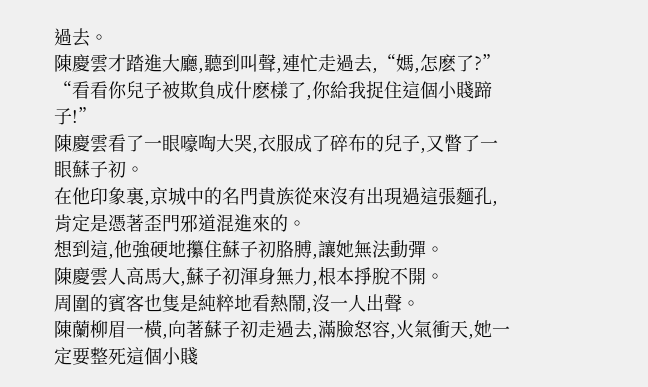過去。
陳慶雲才踏進大廳,聽到叫聲,連忙走過去,“媽,怎麽了?”
“看看你兒子被欺負成什麽樣了,你給我捉住這個小賤蹄子!”
陳慶雲看了一眼嚎啕大哭,衣服成了碎布的兒子,又瞥了一眼蘇子初。
在他印象裏,京城中的名門貴族從來沒有出現過這張麵孔,肯定是憑著歪門邪道混進來的。
想到這,他強硬地攥住蘇子初胳膊,讓她無法動彈。
陳慶雲人高馬大,蘇子初渾身無力,根本掙脫不開。
周圍的賓客也隻是純粹地看熱鬧,沒一人出聲。
陳蘭柳眉一橫,向著蘇子初走過去,滿臉怒容,火氣衝天,她一定要整死這個小賤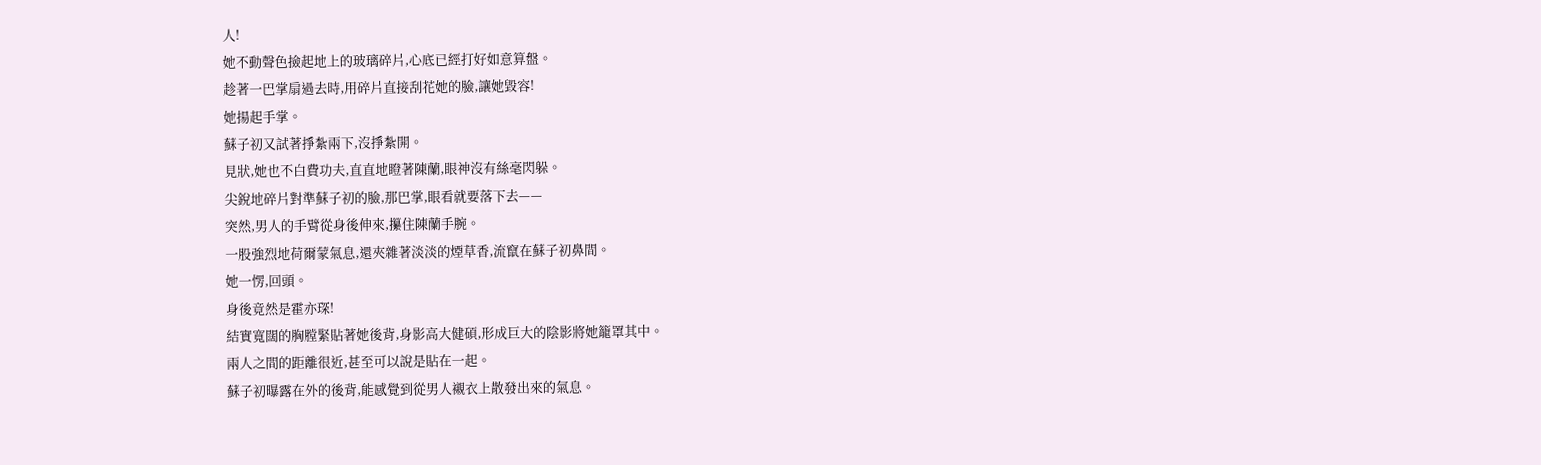人!
她不動聲色撿起地上的玻璃碎片,心底已經打好如意算盤。
趁著一巴掌扇過去時,用碎片直接刮花她的臉,讓她毀容!
她揚起手掌。
蘇子初又試著掙紮兩下,沒掙紮開。
見狀,她也不白費功夫,直直地瞪著陳蘭,眼神沒有絲毫閃躲。
尖銳地碎片對準蘇子初的臉,那巴掌,眼看就要落下去——
突然,男人的手臂從身後伸來,攥住陳蘭手腕。
一股強烈地荷爾蒙氣息,還夾雜著淡淡的煙草香,流竄在蘇子初鼻間。
她一愣,回頭。
身後竟然是霍亦琛!
結實寬闊的胸膛緊貼著她後背,身影高大健碩,形成巨大的陰影將她籠罩其中。
兩人之間的距離很近,甚至可以說是貼在一起。
蘇子初曝露在外的後背,能感覺到從男人襯衣上散發出來的氣息。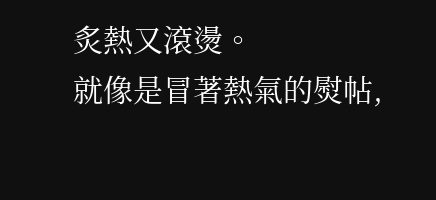炙熱又滾燙。
就像是冒著熱氣的熨帖,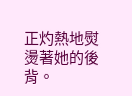正灼熱地熨燙著她的後背。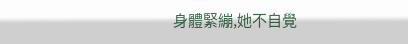身體緊繃,她不自覺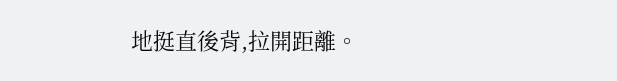地挺直後背,拉開距離。